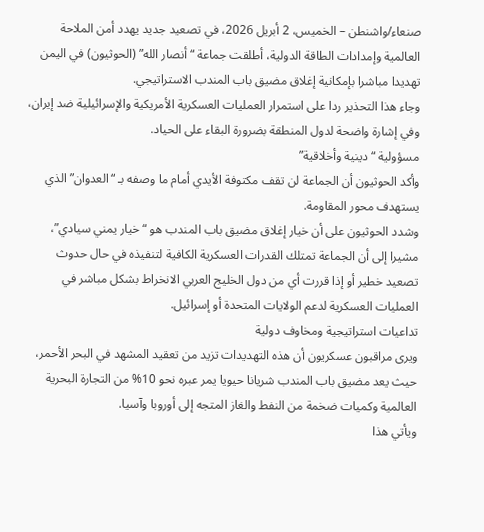صنعاء/واشنطن – الخميس، 2 أبريل 2026، في تصعيد جديد يهدد أمن الملاحة العالمية وإمدادات الطاقة الدولية، أطلقت جماعة “أنصار الله” (الحوثيون) في اليمن تهديدا مباشرا بإمكانية إغلاق مضيق باب المندب الاستراتيجي.
وجاء هذا التحذير ردا على استمرار العمليات العسكرية الأمريكية والإسرائيلية ضد إيران، وفي إشارة واضحة لدول المنطقة بضرورة البقاء على الحياد.
مسؤولية “دينية وأخلاقية”
وأكد الحوثيون أن الجماعة لن تقف مكتوفة الأيدي أمام ما وصفه بـ “العدوان” الذي يستهدف محور المقاومة.
وشدد الحوثيون على أن خيار إغلاق مضيق باب المندب هو “خيار يمني سيادي”، مشيرا إلى أن الجماعة تمتلك القدرات العسكرية الكافية لتنفيذه في حال حدوث تصعيد خطير أو إذا قررت أي من دول الخليج العربي الانخراط بشكل مباشر في العمليات العسكرية لدعم الولايات المتحدة أو إسرائيل.
تداعيات استراتيجية ومخاوف دولية
ويرى مراقبون عسكريون أن هذه التهديدات تزيد من تعقيد المشهد في البحر الأحمر، حيث يعد مضيق باب المندب شريانا حيويا يمر عبره نحو 10% من التجارة البحرية العالمية وكميات ضخمة من النفط والغاز المتجه إلى أوروبا وآسيا.
ويأتي هذا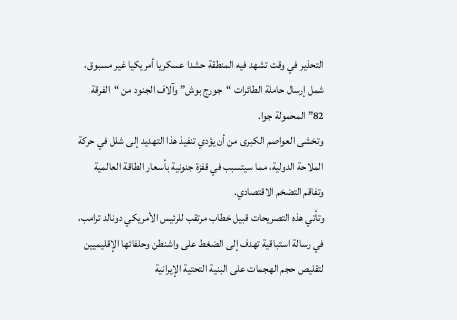التحذير في وقت تشهد فيه المنطقة حشدا عسكريا أمريكيا غير مسبوق، شمل إرسال حاملة الطائرات “جورج بوش” وآلاف الجنود من “الفرقة 82” المحمولة جوا.
وتخشى العواصم الكبرى من أن يؤدي تنفيذ هذا التهديد إلى شلل في حركة الملاحة الدولية، مما سيتسبب في قفزة جنونية بأسعار الطاقة العالمية وتفاقم التضخم الاقتصادي.
وتأتي هذه التصريحات قبيل خطاب مرتقب للرئيس الأمريكي دونالد ترامب، في رسالة استباقية تهدف إلى الضغط على واشنطن وحلفائها الإقليميين لتقليص حجم الهجمات على البنية التحتية الإيرانية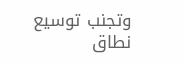وتجنب توسيع نطاق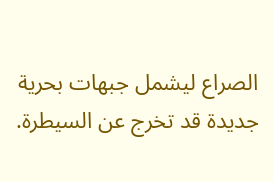الصراع ليشمل جبهات بحرية جديدة قد تخرج عن السيطرة.